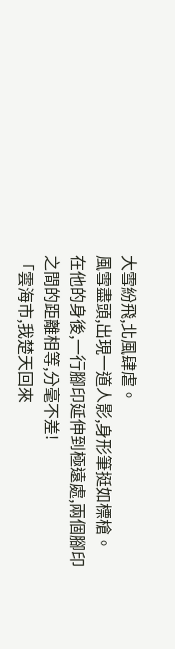大雪紛飛,北風肆虐。
風雪盡頭,出現一道人影,身形筆挺如標槍。
在他的身後,一行腳印延伸到極遠處,兩個腳印之間的距離相等,分毫不差!
「雲海市,我楚天回來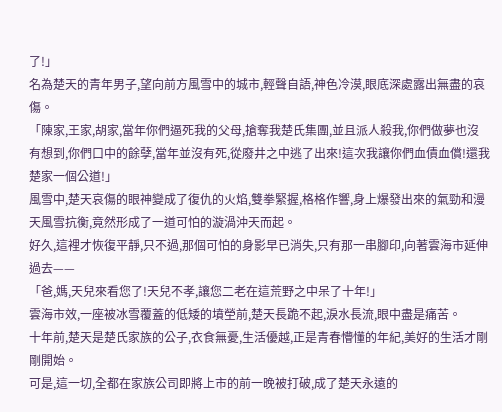了!」
名為楚天的青年男子,望向前方風雪中的城市,輕聲自語,神色冷漠,眼底深處露出無盡的哀傷。
「陳家,王家,胡家,當年你們逼死我的父母,搶奪我楚氏集團,並且派人殺我,你們做夢也沒有想到,你們口中的餘孽,當年並沒有死,從廢井之中逃了出來!這次我讓你們血債血償!還我楚家一個公道!」
風雪中,楚天哀傷的眼神變成了復仇的火焰,雙拳緊握,格格作響,身上爆發出來的氣勁和漫天風雪抗衡,竟然形成了一道可怕的漩渦沖天而起。
好久,這裡才恢復平靜,只不過,那個可怕的身影早已消失,只有那一串腳印,向著雲海市延伸過去——
「爸,媽,天兒來看您了!天兒不孝,讓您二老在這荒野之中呆了十年!」
雲海市效,一座被冰雪覆蓋的低矮的墳塋前,楚天長跪不起,淚水長流,眼中盡是痛苦。
十年前,楚天是楚氏家族的公子,衣食無憂,生活優越,正是青春懵懂的年紀,美好的生活才剛剛開始。
可是,這一切,全都在家族公司即將上市的前一晚被打破,成了楚天永遠的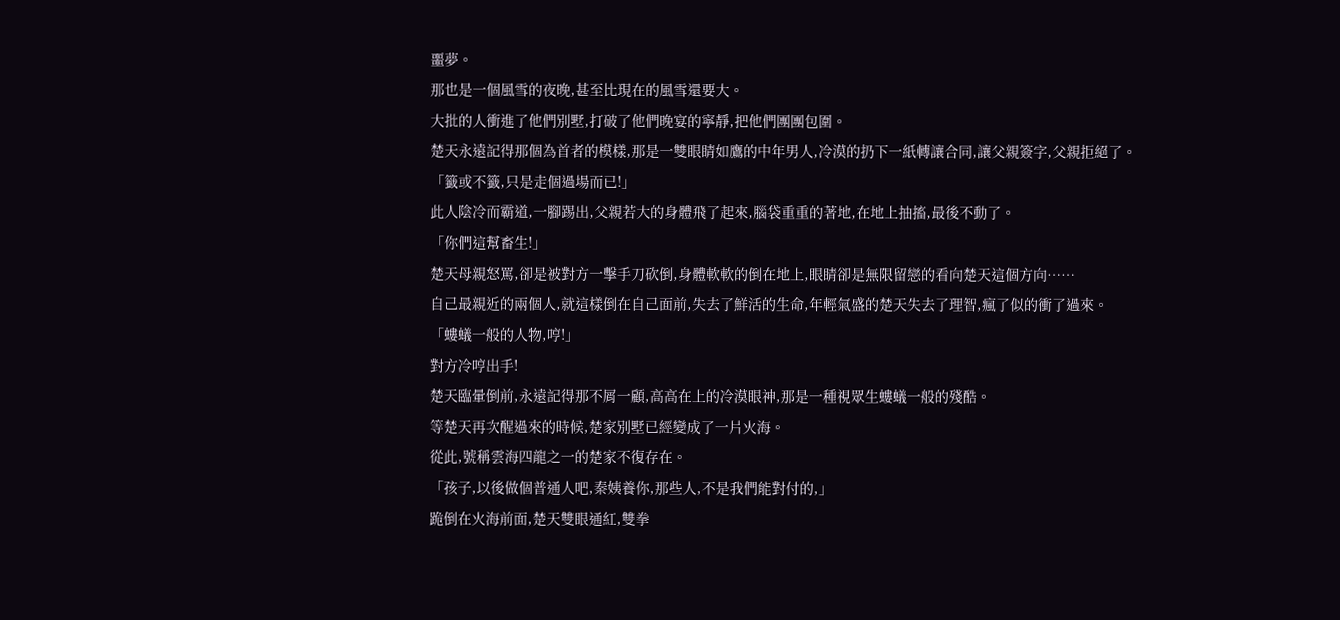噩夢。
那也是一個風雪的夜晚,甚至比現在的風雪還要大。
大批的人衝進了他們別墅,打破了他們晚宴的寧靜,把他們團團包圍。
楚天永遠記得那個為首者的模樣,那是一雙眼睛如鷹的中年男人,冷漠的扔下一紙轉讓合同,讓父親簽字,父親拒絕了。
「籤或不籤,只是走個過場而已!」
此人陰冷而霸道,一腳踢出,父親若大的身體飛了起來,腦袋重重的著地,在地上抽搐,最後不動了。
「你們這幫畜生!」
楚天母親怒罵,卻是被對方一擊手刀砍倒,身體軟軟的倒在地上,眼睛卻是無限留戀的看向楚天這個方向……
自己最親近的兩個人,就這樣倒在自己面前,失去了鮮活的生命,年輕氣盛的楚天失去了理智,瘋了似的衝了過來。
「螻蟻一般的人物,哼!」
對方冷哼出手!
楚天臨暈倒前,永遠記得那不屑一顧,高高在上的冷漠眼神,那是一種視眾生螻蟻一般的殘酷。
等楚天再次醒過來的時候,楚家別墅已經變成了一片火海。
從此,號稱雲海四龍之一的楚家不復存在。
「孩子,以後做個普通人吧,秦姨養你,那些人,不是我們能對付的,」
跪倒在火海前面,楚天雙眼通紅,雙拳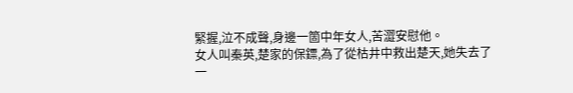緊握,泣不成聲,身邊一箇中年女人,苦澀安慰他。
女人叫秦英,楚家的保鏢,為了從枯井中救出楚天,她失去了一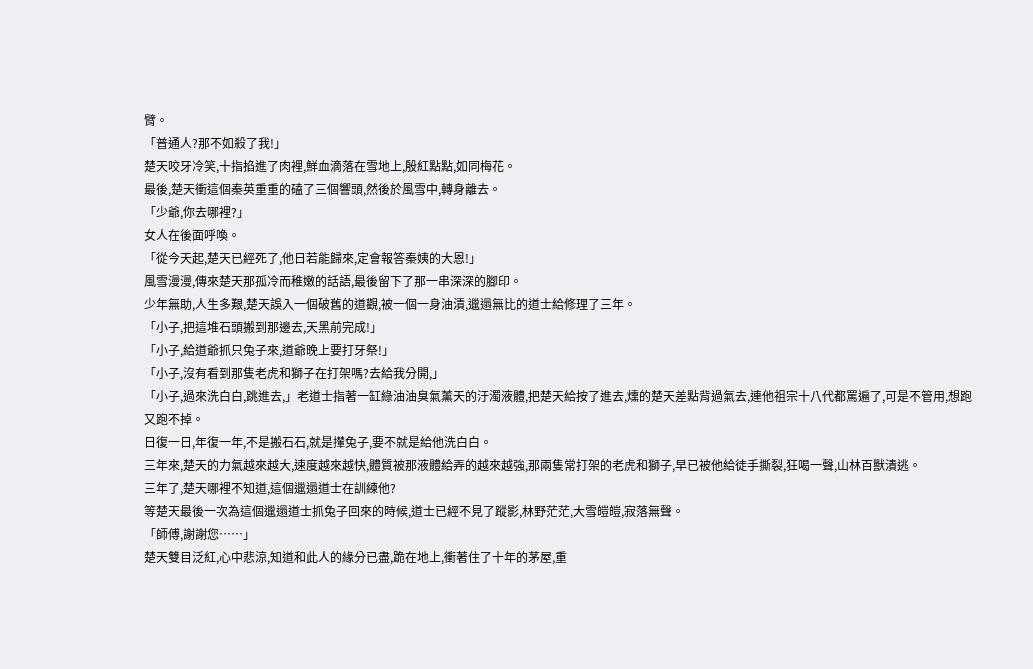臂。
「普通人?那不如殺了我!」
楚天咬牙冷笑,十指掐進了肉裡,鮮血滴落在雪地上,殷紅點點,如同梅花。
最後,楚天衝這個秦英重重的磕了三個響頭,然後於風雪中,轉身離去。
「少爺,你去哪裡?」
女人在後面呼喚。
「從今天起,楚天已經死了,他日若能歸來,定會報答秦姨的大恩!」
風雪漫漫,傳來楚天那孤冷而稚嫩的話語,最後留下了那一串深深的腳印。
少年無助,人生多艱,楚天誤入一個破舊的道觀,被一個一身油漬,邋遢無比的道士給修理了三年。
「小子,把這堆石頭搬到那邊去,天黑前完成!」
「小子,給道爺抓只兔子來,道爺晚上要打牙祭!」
「小子,沒有看到那隻老虎和獅子在打架嗎?去給我分開,」
「小子,過來洗白白,跳進去,」老道士指著一缸綠油油臭氣薰天的汙濁液體,把楚天給按了進去,燻的楚天差點背過氣去,連他祖宗十八代都罵遍了,可是不管用,想跑又跑不掉。
日復一日,年復一年,不是搬石石,就是攆兔子,要不就是給他洗白白。
三年來,楚天的力氣越來越大,速度越來越快,體質被那液體給弄的越來越強,那兩隻常打架的老虎和獅子,早已被他給徒手撕裂,狂喝一聲,山林百獸潰逃。
三年了,楚天哪裡不知道,這個邋遢道士在訓練他?
等楚天最後一次為這個邋遢道士抓兔子回來的時候,道士已經不見了蹤影,林野茫茫,大雪皚皚,寂落無聲。
「師傅,謝謝您……」
楚天雙目泛紅,心中悲涼,知道和此人的緣分已盡,跪在地上,衝著住了十年的茅屋,重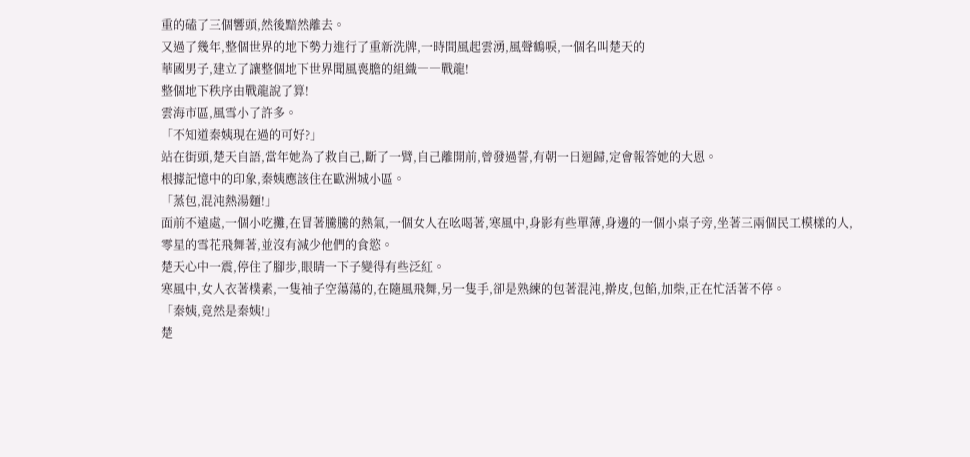重的磕了三個響頭,然後黯然離去。
又過了幾年,整個世界的地下勢力進行了重新洗牌,一時間風起雲湧,風聲鶴唳,一個名叫楚天的
華國男子,建立了讓整個地下世界聞風喪膽的組織――戰龍!
整個地下秩序由戰龍說了算!
雲海市區,風雪小了許多。
「不知道秦姨現在過的可好?」
站在街頭,楚天自語,當年她為了救自己,斷了一臂,自己離開前,曾發過誓,有朝一日迴歸,定會報答她的大恩。
根據記憶中的印象,秦姨應該住在歐洲城小區。
「蒸包,混沌熱湯麵!」
面前不遠處,一個小吃攤,在冒著騰騰的熱氣,一個女人在吆喝著,寒風中,身影有些單薄,身邊的一個小桌子旁,坐著三兩個民工模樣的人,零星的雪花飛舞著,並沒有減少他們的食慾。
楚天心中一震,停住了腳步,眼睛一下子變得有些泛紅。
寒風中,女人衣著樸素,一隻袖子空蕩蕩的,在隨風飛舞,另一隻手,卻是熟練的包著混沌,擀皮,包餡,加柴,正在忙活著不停。
「秦姨,竟然是秦姨!」
楚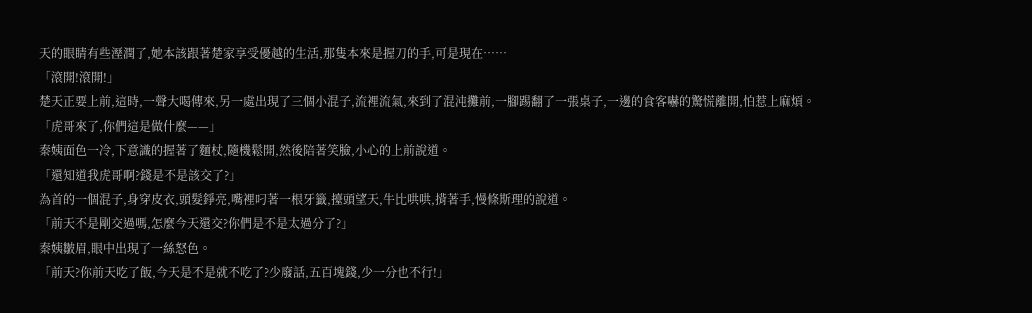天的眼睛有些溼潤了,她本該跟著楚家享受優越的生活,那隻本來是握刀的手,可是現在……
「滾開!滾開!」
楚天正要上前,這時,一聲大喝傳來,另一處出現了三個小混子,流裡流氣,來到了混沌攤前,一腳踢翻了一張桌子,一邊的食客嚇的驚慌離開,怕惹上麻煩。
「虎哥來了,你們這是做什麼——」
秦姨面色一冷,下意識的握著了麵杖,隨機鬆開,然後陪著笑臉,小心的上前說道。
「還知道我虎哥啊?錢是不是該交了?」
為首的一個混子,身穿皮衣,頭髮錚亮,嘴裡叼著一根牙籤,擡頭望天,牛比哄哄,揹著手,慢條斯理的說道。
「前天不是剛交過嗎,怎麼今天還交?你們是不是太過分了?」
秦姨皺眉,眼中出現了一絲怒色。
「前天?你前天吃了飯,今天是不是就不吃了?少廢話,五百塊錢,少一分也不行!」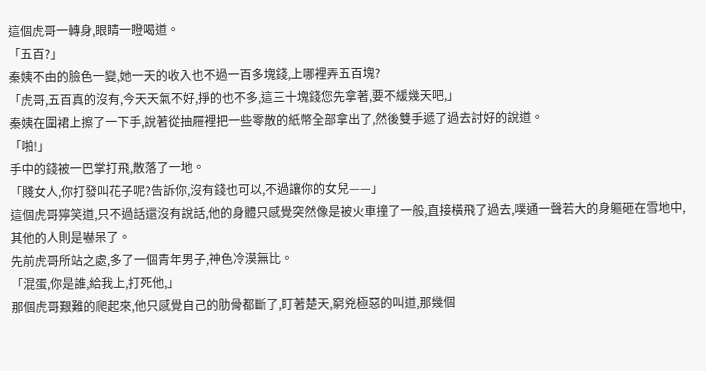這個虎哥一轉身,眼睛一瞪喝道。
「五百?」
秦姨不由的臉色一變,她一天的收入也不過一百多塊錢,上哪裡弄五百塊?
「虎哥,五百真的沒有,今天天氣不好,掙的也不多,這三十塊錢您先拿著,要不緩幾天吧,」
秦姨在圍裙上擦了一下手,說著從抽屜裡把一些零散的紙幣全部拿出了,然後雙手遞了過去討好的說道。
「啪!」
手中的錢被一巴掌打飛,散落了一地。
「賤女人,你打發叫花子呢?告訴你,沒有錢也可以,不過讓你的女兒——」
這個虎哥獰笑道,只不過話還沒有說話,他的身體只感覺突然像是被火車撞了一般,直接橫飛了過去,噗通一聲若大的身軀砸在雪地中,其他的人則是嚇呆了。
先前虎哥所站之處,多了一個青年男子,神色冷漠無比。
「混蛋,你是誰,給我上,打死他,」
那個虎哥艱難的爬起來,他只感覺自己的肋骨都斷了,盯著楚天,窮兇極惡的叫道,那幾個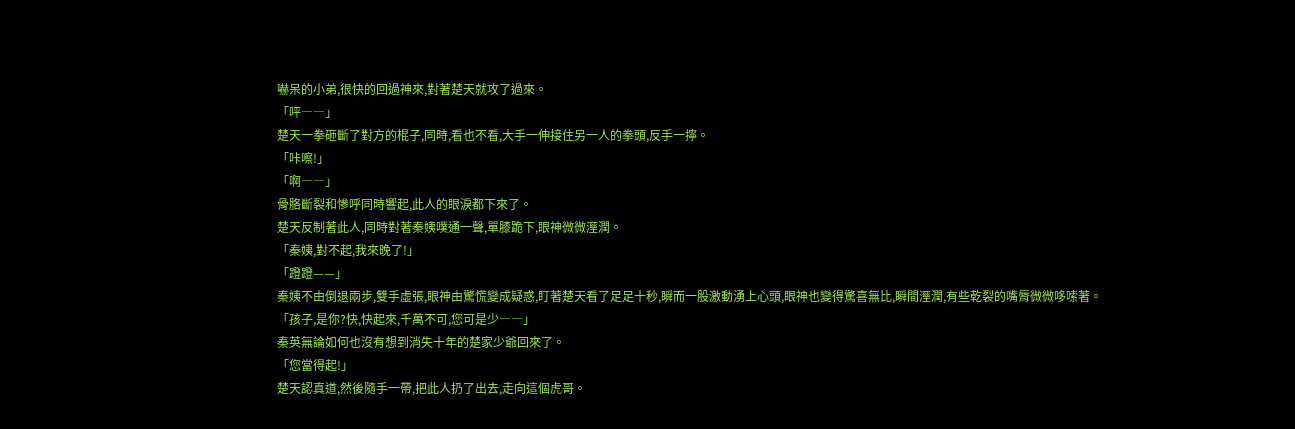嚇呆的小弟,很快的回過神來,對著楚天就攻了過來。
「呯――」
楚天一拳砸斷了對方的棍子,同時,看也不看,大手一伸接住另一人的拳頭,反手一擰。
「咔嚓!」
「啊――」
骨胳斷裂和慘呼同時響起,此人的眼淚都下來了。
楚天反制著此人,同時對著秦姨噗通一聲,單膝跪下,眼神微微溼潤。
「秦姨,對不起,我來晚了!」
「蹬蹬——」
秦姨不由倒退兩步,雙手虛張,眼神由驚慌變成疑惑,盯著楚天看了足足十秒,瞬而一股激動湧上心頭,眼神也變得驚喜無比,瞬間溼潤,有些乾裂的嘴脣微微哆嗦著。
「孩子,是你?快,快起來,千萬不可,您可是少――」
秦英無論如何也沒有想到消失十年的楚家少爺回來了。
「您當得起!」
楚天認真道,然後隨手一帶,把此人扔了出去,走向這個虎哥。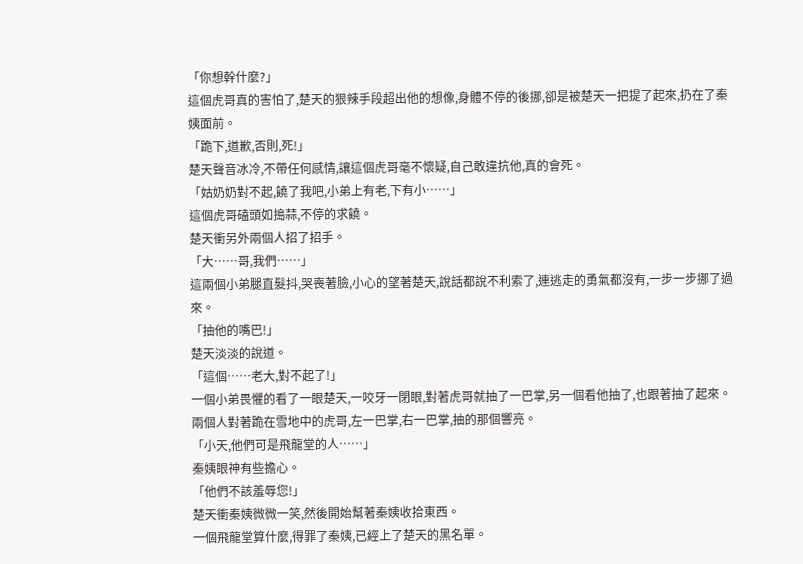「你想幹什麼?」
這個虎哥真的害怕了,楚天的狠辣手段超出他的想像,身體不停的後挪,卻是被楚天一把提了起來,扔在了秦姨面前。
「跪下,道歉,否則,死!」
楚天聲音冰冷,不帶任何感情,讓這個虎哥毫不懷疑,自己敢違抗他,真的會死。
「姑奶奶對不起,饒了我吧,小弟上有老,下有小……」
這個虎哥磕頭如搗蒜,不停的求饒。
楚天衝另外兩個人招了招手。
「大……哥,我們……」
這兩個小弟腿直髮抖,哭喪著臉,小心的望著楚天,說話都說不利索了,連逃走的勇氣都沒有,一步一步挪了過來。
「抽他的嘴巴!」
楚天淡淡的說道。
「這個……老大,對不起了!」
一個小弟畏懼的看了一眼楚天,一咬牙一閉眼,對著虎哥就抽了一巴掌,另一個看他抽了,也跟著抽了起來。
兩個人對著跪在雪地中的虎哥,左一巴掌,右一巴掌,抽的那個響亮。
「小天,他們可是飛龍堂的人……」
秦姨眼神有些擔心。
「他們不該羞辱您!」
楚天衝秦姨微微一笑,然後開始幫著秦姨收拾東西。
一個飛龍堂算什麼,得罪了秦姨,已經上了楚天的黑名單。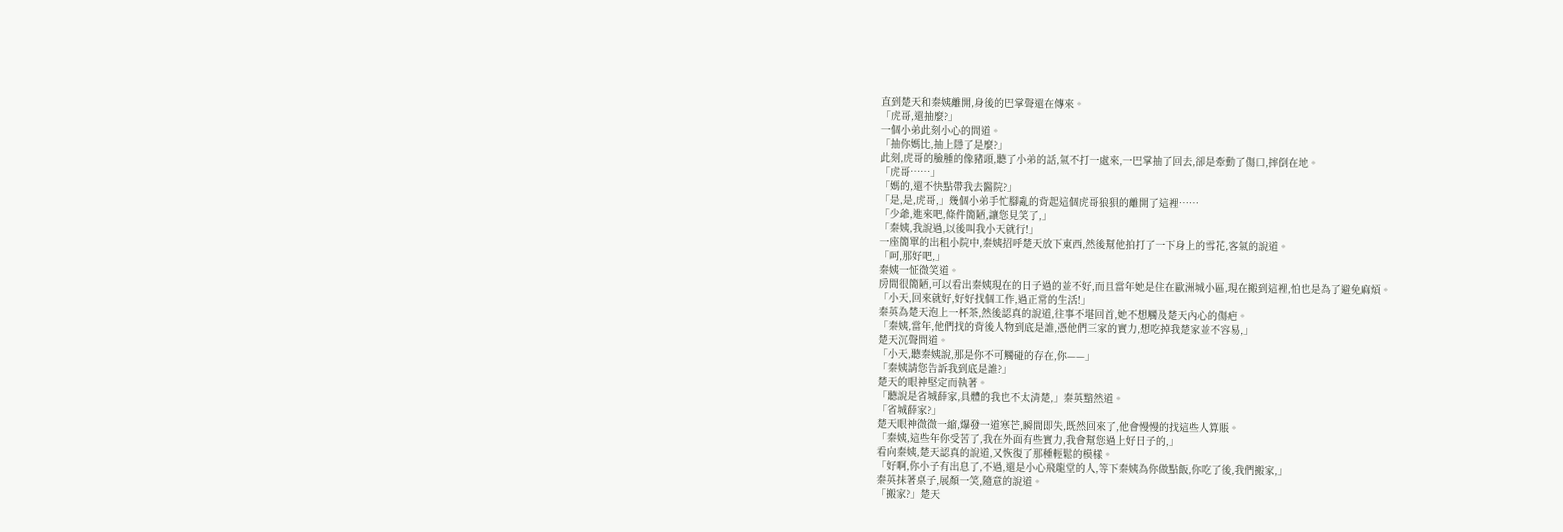直到楚天和秦姨離開,身後的巴掌聲還在傳來。
「虎哥,還抽麼?」
一個小弟此刻小心的問道。
「抽你媽比,抽上隱了是麼?」
此刻,虎哥的臉腫的像豬頭,聽了小弟的話,氣不打一處來,一巴掌抽了回去,卻是牽動了傷口,摔倒在地。
「虎哥……」
「媽的,還不快點帶我去醫院?」
「是,是,虎哥,」幾個小弟手忙腳亂的背起這個虎哥狼狽的離開了這裡……
「少爺,進來吧,條件簡陋,讓您見笑了,」
「秦姨,我說過,以後叫我小天就行!」
一座簡單的出租小院中,秦姨招呼楚天放下東西,然後幫他拍打了一下身上的雪花,客氣的說道。
「呵,那好吧,」
秦姨一怔微笑道。
房間很簡陋,可以看出秦姨現在的日子過的並不好,而且當年她是住在歐洲城小區,現在搬到這裡,怕也是為了避免麻煩。
「小天,回來就好,好好找個工作,過正常的生活!」
秦英為楚天泡上一杯茶,然後認真的說道,往事不堪回首,她不想觸及楚天內心的傷疤。
「秦姨,當年,他們找的背後人物到底是誰,憑他們三家的實力,想吃掉我楚家並不容易,」
楚天沉聲問道。
「小天,聽秦姨說,那是你不可觸碰的存在,你——」
「秦姨請您告訴我到底是誰?」
楚天的眼神堅定而執著。
「聽說是省城薛家,具體的我也不太清楚,」秦英黯然道。
「省城薛家?」
楚天眼神微微一縮,爆發一道寒芒,瞬間即失,既然回來了,他會慢慢的找這些人算賬。
「秦姨,這些年你受苦了,我在外面有些實力,我會幫您過上好日子的,」
看向秦姨,楚天認真的說道,又恢復了那種輕鬆的模樣。
「好啊,你小子有出息了,不過,還是小心飛龍堂的人,等下秦姨為你做點飯,你吃了後,我們搬家,」
秦英抹著桌子,展顏一笑,隨意的說道。
「搬家?」楚天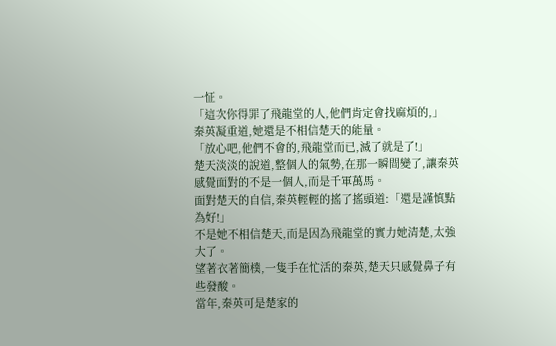一怔。
「這次你得罪了飛龍堂的人,他們肯定會找麻煩的,」
秦英凝重道,她還是不相信楚天的能量。
「放心吧,他們不會的,飛龍堂而已,滅了就是了!」
楚天淡淡的說道,整個人的氣勢,在那一瞬間變了,讓秦英感覺面對的不是一個人,而是千軍萬馬。
面對楚天的自信,秦英輕輕的搖了搖頭道:「還是謹慎點為好!」
不是她不相信楚天,而是因為飛龍堂的實力她清楚,太強大了。
望著衣著簡樸,一隻手在忙活的秦英,楚天只感覺鼻子有些發酸。
當年,秦英可是楚家的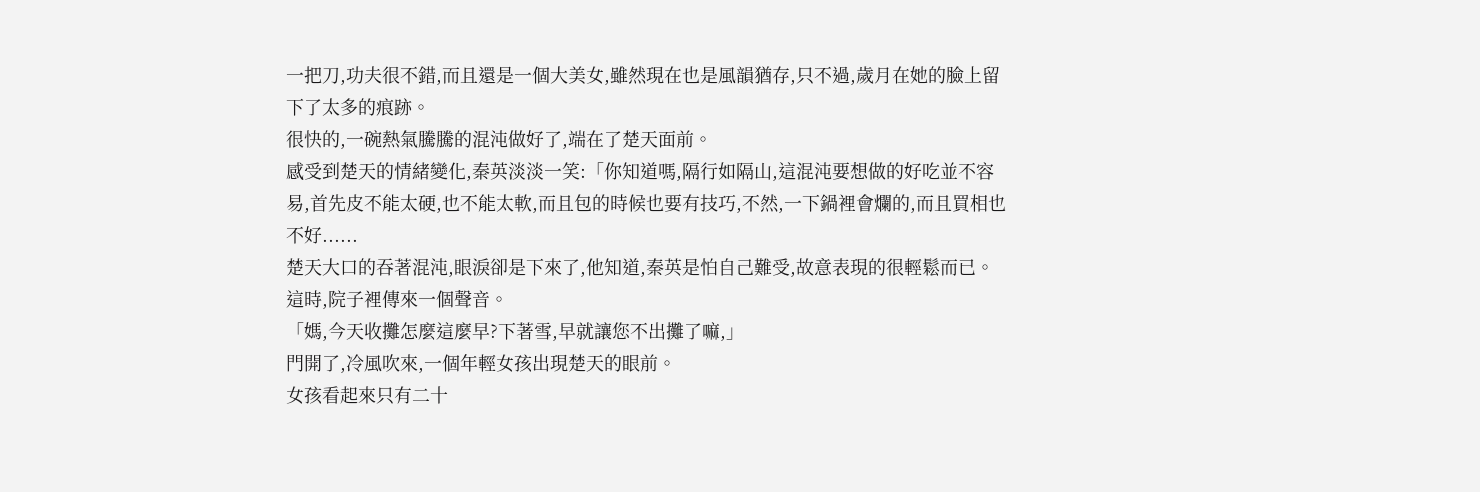一把刀,功夫很不錯,而且還是一個大美女,雖然現在也是風韻猶存,只不過,歲月在她的臉上留下了太多的痕跡。
很快的,一碗熱氣騰騰的混沌做好了,端在了楚天面前。
感受到楚天的情緒變化,秦英淡淡一笑:「你知道嗎,隔行如隔山,這混沌要想做的好吃並不容易,首先皮不能太硬,也不能太軟,而且包的時候也要有技巧,不然,一下鍋裡會爛的,而且買相也不好......
楚天大口的吞著混沌,眼淚卻是下來了,他知道,秦英是怕自己難受,故意表現的很輕鬆而已。
這時,院子裡傳來一個聲音。
「媽,今天收攤怎麼這麼早?下著雪,早就讓您不出攤了嘛,」
門開了,冷風吹來,一個年輕女孩出現楚天的眼前。
女孩看起來只有二十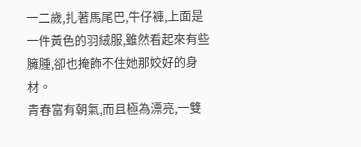一二歲,扎著馬尾巴,牛仔褲,上面是一件黃色的羽絨服,雖然看起來有些臃腫,卻也掩飾不住她那姣好的身材。
青春富有朝氣,而且極為漂亮,一雙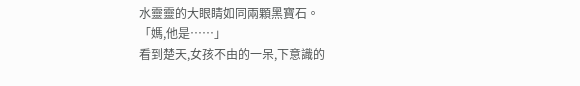水靈靈的大眼睛如同兩顆黑寶石。
「媽,他是……」
看到楚天,女孩不由的一呆,下意識的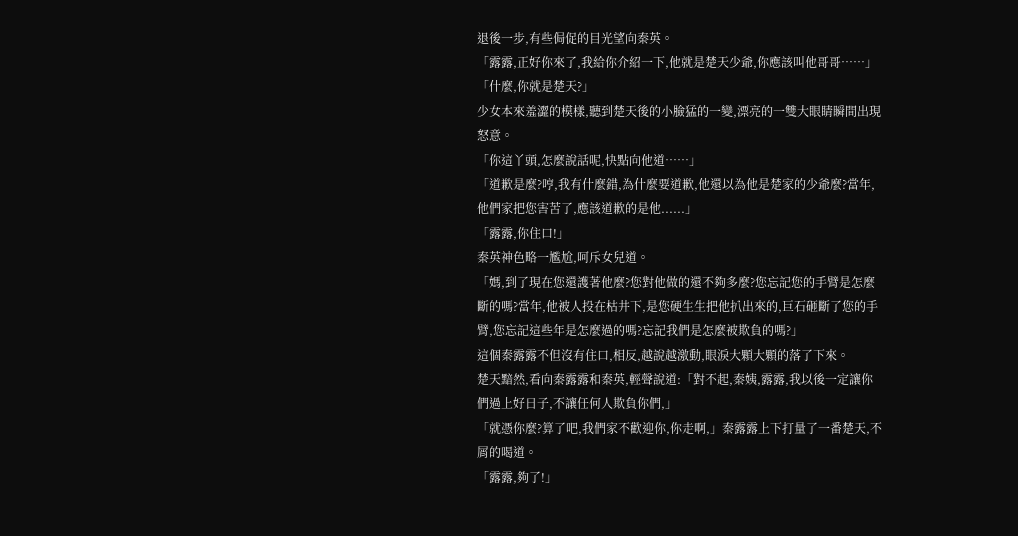退後一步,有些侷促的目光望向秦英。
「露露,正好你來了,我給你介紹一下,他就是楚天少爺,你應該叫他哥哥……」
「什麼,你就是楚天?」
少女本來羞澀的模樣,聽到楚天後的小臉猛的一變,漂亮的一雙大眼睛瞬間出現怒意。
「你這丫頭,怎麼說話呢,快點向他道……」
「道歉是麼?哼,我有什麼錯,為什麼要道歉,他還以為他是楚家的少爺麼?當年,他們家把您害苦了,應該道歉的是他......」
「露露,你住口!」
秦英神色略一尷尬,呵斥女兒道。
「媽,到了現在您還護著他麼?您對他做的還不夠多麼?您忘記您的手臂是怎麼斷的嗎?當年,他被人投在枯井下,是您硬生生把他扒出來的,巨石砸斷了您的手臂,您忘記這些年是怎麼過的嗎?忘記我們是怎麼被欺負的嗎?」
這個秦露露不但沒有住口,相反,越說越激動,眼淚大顆大顆的落了下來。
楚天黯然,看向秦露露和秦英,輕聲說道:「對不起,秦姨,露露,我以後一定讓你們過上好日子,不讓任何人欺負你們,」
「就憑你麼?算了吧,我們家不歡迎你,你走啊,」秦露露上下打量了一番楚天,不屑的喝道。
「露露,夠了!」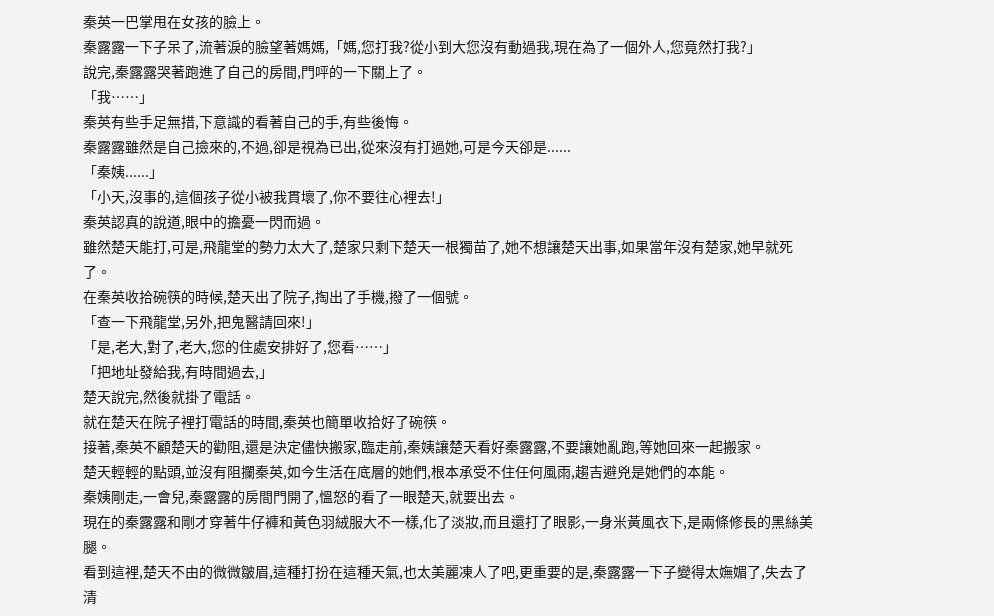秦英一巴掌甩在女孩的臉上。
秦露露一下子呆了,流著淚的臉望著媽媽,「媽,您打我?從小到大您沒有動過我,現在為了一個外人,您竟然打我?」
說完,秦露露哭著跑進了自己的房間,門呯的一下關上了。
「我……」
秦英有些手足無措,下意識的看著自己的手,有些後悔。
秦露露雖然是自己撿來的,不過,卻是視為已出,從來沒有打過她,可是今天卻是......
「秦姨......」
「小天,沒事的,這個孩子從小被我貫壞了,你不要往心裡去!」
秦英認真的說道,眼中的擔憂一閃而過。
雖然楚天能打,可是,飛龍堂的勢力太大了,楚家只剩下楚天一根獨苗了,她不想讓楚天出事,如果當年沒有楚家,她早就死了。
在秦英收拾碗筷的時候,楚天出了院子,掏出了手機,撥了一個號。
「查一下飛龍堂,另外,把鬼醫請回來!」
「是,老大,對了,老大,您的住處安排好了,您看……」
「把地址發給我,有時間過去,」
楚天說完,然後就掛了電話。
就在楚天在院子裡打電話的時間,秦英也簡單收拾好了碗筷。
接著,秦英不顧楚天的勸阻,還是決定儘快搬家,臨走前,秦姨讓楚天看好秦露露,不要讓她亂跑,等她回來一起搬家。
楚天輕輕的點頭,並沒有阻攔秦英,如今生活在底層的她們,根本承受不住任何風雨,趨吉避兇是她們的本能。
秦姨剛走,一會兒,秦露露的房間門開了,慍怒的看了一眼楚天,就要出去。
現在的秦露露和剛才穿著牛仔褲和黃色羽絨服大不一樣,化了淡妝,而且還打了眼影,一身米黃風衣下,是兩條修長的黑絲美腿。
看到這裡,楚天不由的微微皺眉,這種打扮在這種天氣,也太美麗凍人了吧,更重要的是,秦露露一下子變得太嫵媚了,失去了清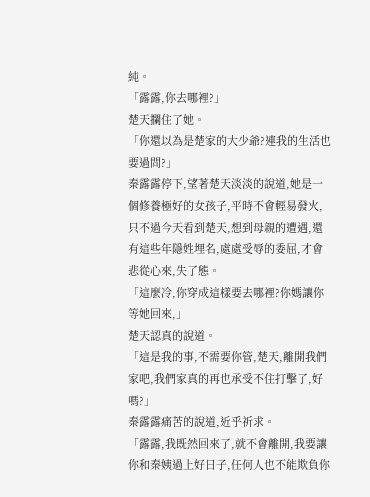純。
「露露,你去哪裡?」
楚天攔住了她。
「你還以為是楚家的大少爺?連我的生活也要過問?」
秦露露停下,望著楚天淡淡的說道,她是一個修養極好的女孩子,平時不會輕易發火,只不過今天看到楚天,想到母親的遭遇,還有這些年隱姓埋名,處處受辱的委屈,才會悲從心來,失了態。
「這麼冷,你穿成這樣要去哪裡?你媽讓你等她回來,」
楚天認真的說道。
「這是我的事,不需要你管,楚天,離開我們家吧,我們家真的再也承受不住打擊了,好嗎?」
秦露露痛苦的說道,近乎祈求。
「露露,我既然回來了,就不會離開,我要讓你和秦姨過上好日子,任何人也不能欺負你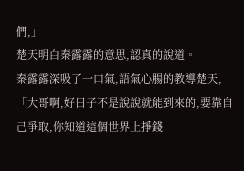們,」
楚天明白秦露露的意思,認真的說道。
秦露露深吸了一口氣,語氣心腸的教導楚天,「大哥啊,好日子不是說說就能到來的,要靠自己爭取,你知道這個世界上掙錢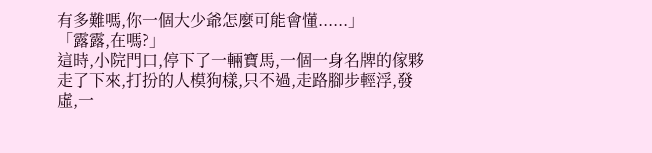有多難嗎,你一個大少爺怎麼可能會懂......」
「露露,在嗎?」
這時,小院門口,停下了一輛寶馬,一個一身名牌的傢夥走了下來,打扮的人模狗樣,只不過,走路腳步輕浮,發虛,一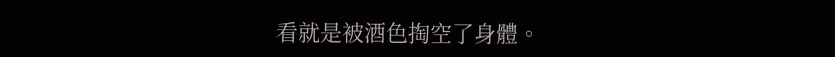看就是被酒色掏空了身體。